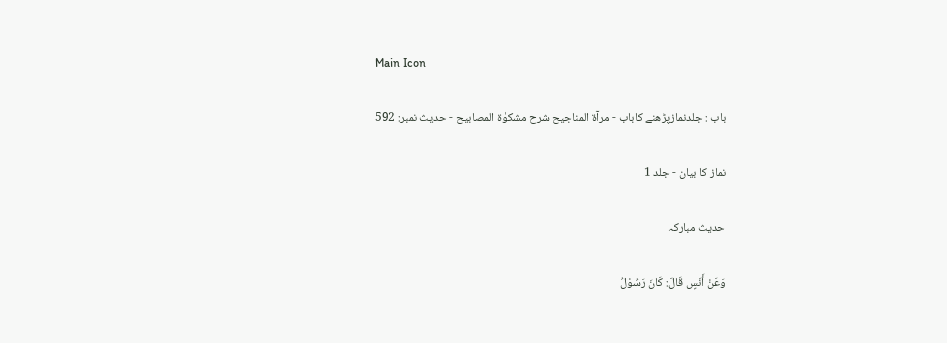Main Icon

باب : جلدنمازپڑھنے کاباب - مرآۃ المناجیح شرح مشکوٰۃ المصابیح - حدیث نمبر: 592

نماز کا بیان - جلد 1

حدیث مبارکہ

وَعَنْ أَنَسٍ قَالَ: كَانَ رَسُوْلُ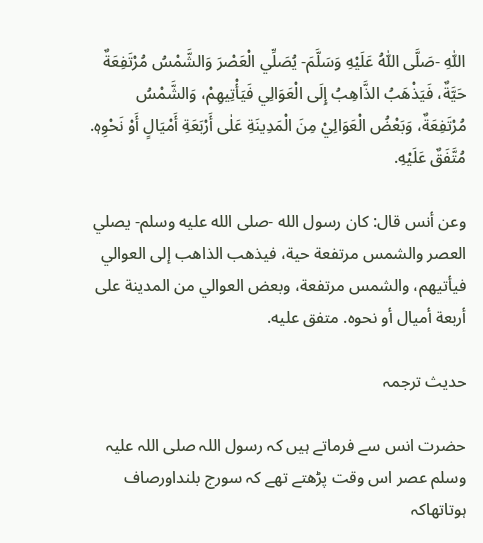اللّٰهِ -صَلَّى اللّٰهُ عَلَيْهِ وَسَلَّمَ- يُصَلِّي الْعَصْرَ وَالشَّمْسُ مُرْتَفِعَةٌ حَيَّةٌ، فَيَذْهَبُ الذَّاهِبُ إِلَى الْعَوَالِي فَيَأْتِيهِمْ، وَالشَّمْسُ مُرْتَفِعَةٌ، وَبَعْضُ الْعَوَالِيْ مِنَ الْمَدِينَةِ عَلٰى أَرْبَعَةِ أَمْيَالٍ أَوْ نَحْوِهٖ. مُتَّفَقٌ عَلَيْهِ.

وعن أنس قال: كان رسول الله -صلى الله عليه وسلم- يصلي العصر والشمس مرتفعة حية، فيذهب الذاهب إلى العوالي فيأتيهم، والشمس مرتفعة، وبعض العوالي من المدينة على أربعة أميال أو نحوه. متفق عليه.

حدیث ترجمہ

حضرت انس سے فرماتے ہیں کہ رسول اللہ صلی اللہ علیہ وسلم عصر اس وقت پڑھتے تھے کہ سورج بلنداورصاف ہوتاتھاکہ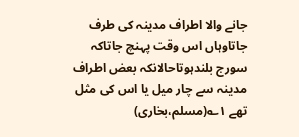جانے والا اطراف مدینہ کی طرف جاتاوہاں اس وقت پہنچ جاتاکہ سورج بلندہوتاحالانکہ بعض اطراف مدینہ سے چار میل یا اس کی مثل تھے ۱؎(مسلم،بخاری)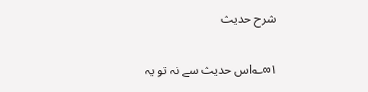شرح حدیث

۱∞؎اس حدیث سے نہ تو یہ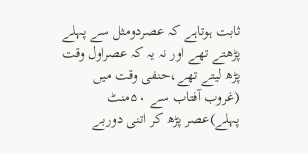ثابت ہوتاہے کہ عصردومثل سے پہلے پڑھتے تھے اور نہ یہ کہ عصراول وقت پڑھ لیتے تھے،حنفی وقت میں (غروب آفتاب سے ۵۰منٹ پہلے)عصر پڑھ کر اتنی دوربے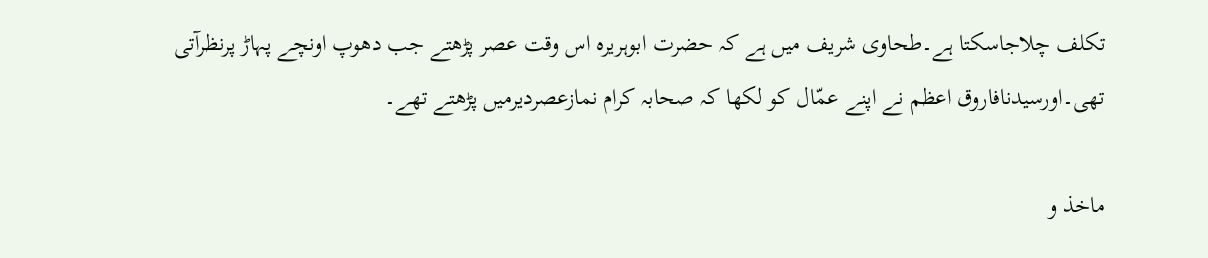تکلف چلاجاسکتا ہے۔طحاوی شریف میں ہے کہ حضرت ابوہریرہ اس وقت عصر پڑھتے جب دھوپ اونچے پہاڑ پرنظرآتی تھی۔اورسیدنافاروق اعظم نے اپنے عمّال کو لکھا کہ صحابہ کرام نمازعصردیرمیں پڑھتے تھے۔

ماخذ و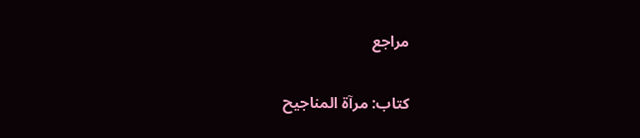مراجع

کتاب: مرآۃ المناجیح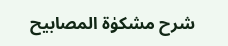شرح مشکوٰۃ المصابیح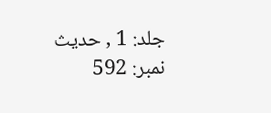جلد: 1 , حدیث نمبر: 592